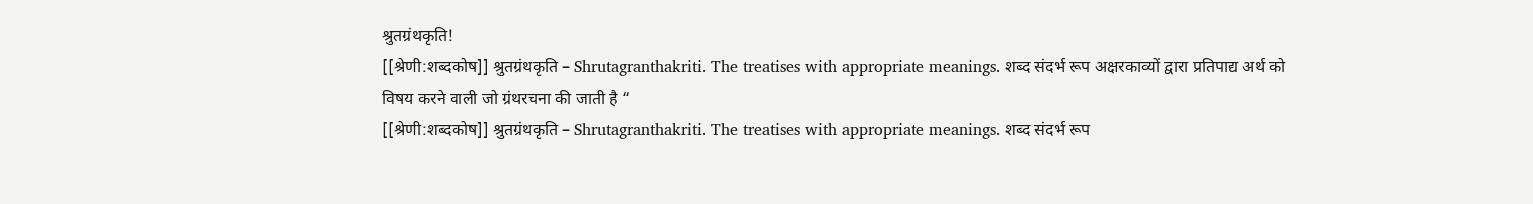श्रुतग्रंथकृति!
[[श्रेणी:शब्दकोष]] श्रुतग्रंथकृति – Shrutagranthakriti. The treatises with appropriate meanings. शब्द संदर्भ रूप अक्षरकाव्यों द्वारा प्रतिपाद्य अर्थ को विषय करने वाली जो ग्रंथरचना की जाती है “
[[श्रेणी:शब्दकोष]] श्रुतग्रंथकृति – Shrutagranthakriti. The treatises with appropriate meanings. शब्द संदर्भ रूप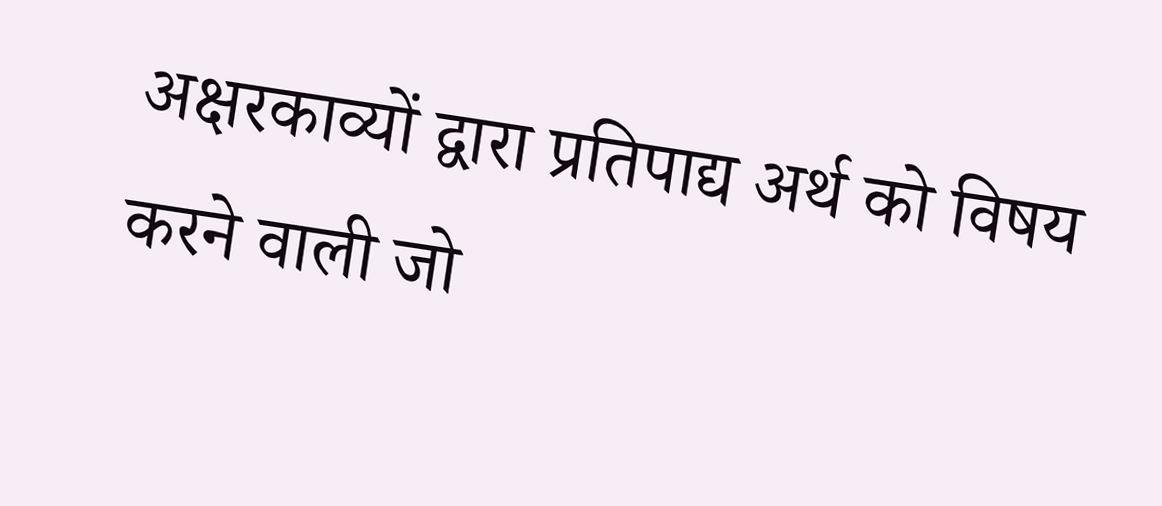अक्षरकाव्यों द्वारा प्रतिपाद्य अर्थ को विषय करने वाली जो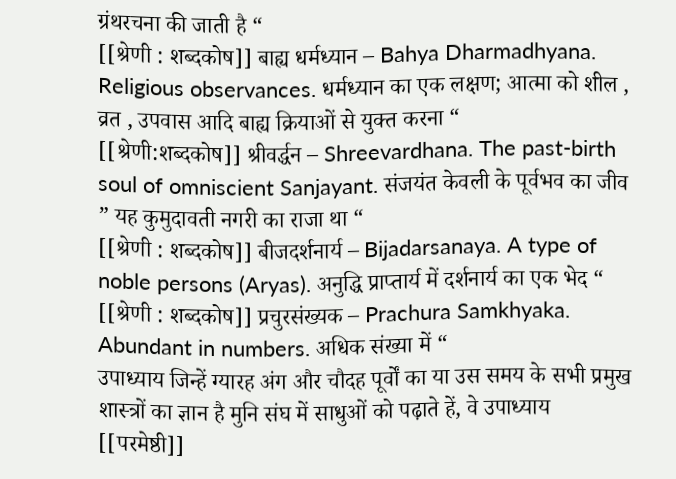ग्रंथरचना की जाती है “
[[श्रेणी : शब्दकोष]] बाह्य धर्मध्यान – Bahya Dharmadhyana. Religious observances. धर्मध्यान का एक लक्षण; आत्मा को शील , व्रत , उपवास आदि बाह्य क्रियाओं से युक्त करना “
[[श्रेणी:शब्दकोष]] श्रीवर्द्धन – Shreevardhana. The past-birth soul of omniscient Sanjayant. संजयंत केवली के पूर्वभव का जीव ” यह कुमुदावती नगरी का राजा था “
[[श्रेणी : शब्दकोष]] बीजदर्शनार्य – Bijadarsanaya. A type of noble persons (Aryas). अनुद्धि प्राप्तार्य में दर्शनार्य का एक भेद “
[[श्रेणी : शब्दकोष]] प्रचुरसंख्यक – Prachura Samkhyaka. Abundant in numbers. अधिक संख्या में “
उपाध्याय जिन्हें ग्यारह अंग और चौदह पूर्वों का या उस समय के सभी प्रमुख शास्त्रों का ज्ञान है मुनि संघ में साधुओं को पढ़ाते हें, वे उपाध्याय [[परमेष्ठी]]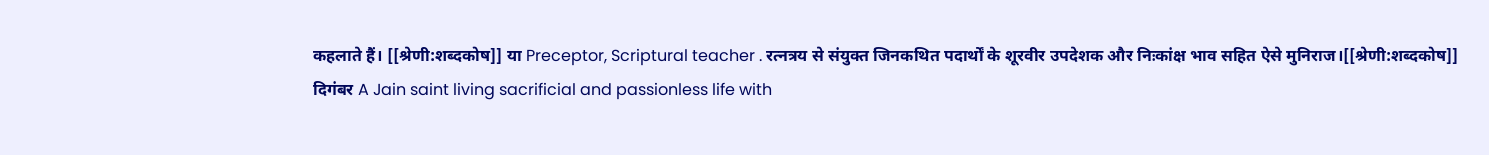कहलाते हैं। [[श्रेणी:शब्दकोष]] या Preceptor, Scriptural teacher . रत्नत्रय से संयुक्त जिनकथित पदार्थों के शूरवीर उपदेशक और निःकांक्ष भाव सहित ऐसे मुनिराज।[[श्रेणी:शब्दकोष]]
दिगंबर A Jain saint living sacrificial and passionless life with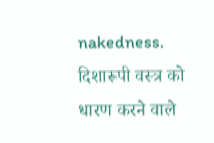nakedness. दिशारूपी वस्त्र को धारण करने वाले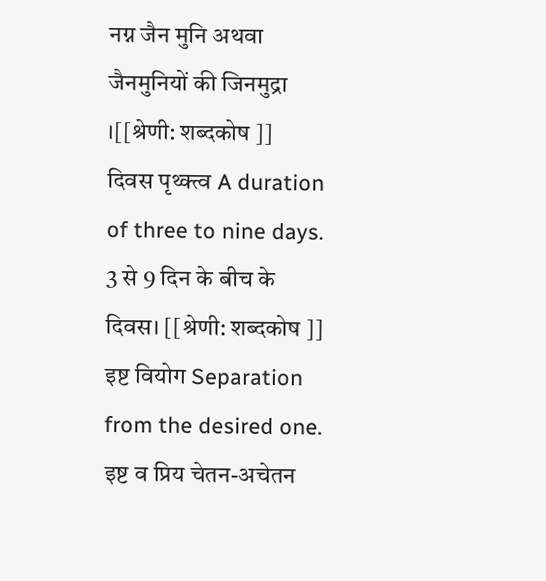नग्न जैन मुनि अथवा जैनमुनियों की जिनमुद्रा ।[[श्रेणी: शब्दकोष ]]
दिवस पृथ्क्त्व A duration of three to nine days. 3 से 9 दिन के बीच के दिवस। [[श्रेणी: शब्दकोष ]]
इष्ट वियोग Separation from the desired one. इष्ट व प्रिय चेतन-अचेतन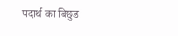पदार्थ का बिछुड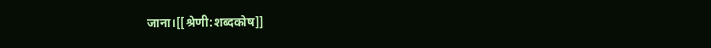जाना।[[श्रेणी:शब्दकोष]]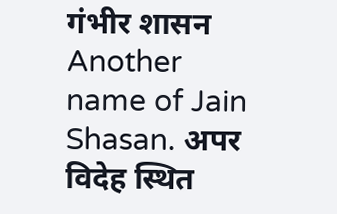गंभीर शासन Another name of Jain Shasan. अपर विदेह स्थित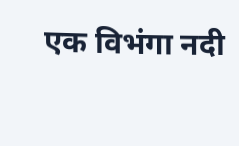एक विभंगा नदी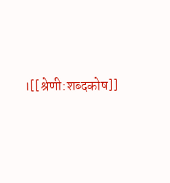।[[श्रेणी:शब्दकोष]]